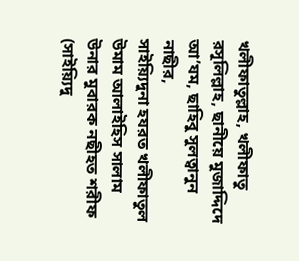খলীফাতুল্লাহ, খলীফাতু রসূলিল্লাহ, ছানীয়ে মুজাদ্দিদে আ’যম, ছাহিবু সুলত্বানুন নাছীর,
সাইয়্যিদুনা হযরত খলীফাতুল উমাম আলাইহিস সালাম উনার মুবারক নছীহত শরীফ
(সাইয়্যিদু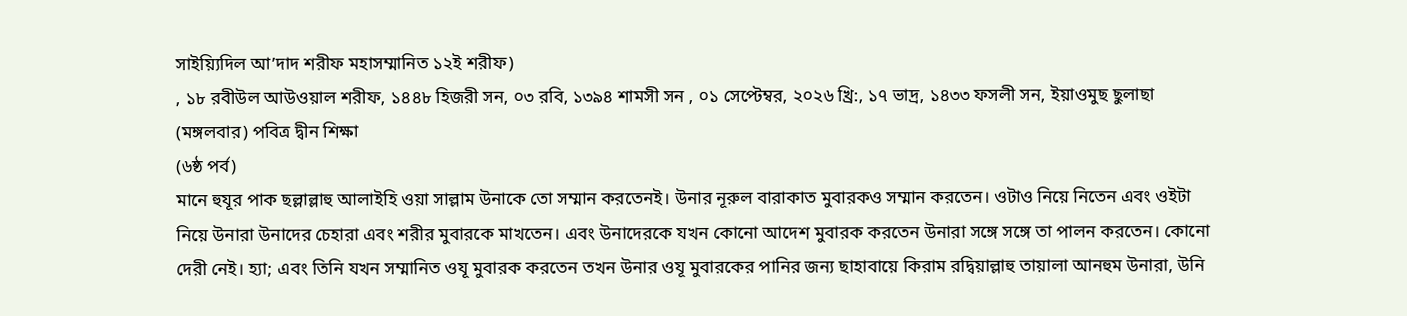সাইয়্যিদিল আ’দাদ শরীফ মহাসম্মানিত ১২ই শরীফ)
, ১৮ রবীউল আউওয়াল শরীফ, ১৪৪৮ হিজরী সন, ০৩ রবি, ১৩৯৪ শামসী সন , ০১ সেপ্টেম্বর, ২০২৬ খ্রি:, ১৭ ভাদ্র, ১৪৩৩ ফসলী সন, ইয়াওমুছ ছুলাছা (মঙ্গলবার) পবিত্র দ্বীন শিক্ষা
(৬ষ্ঠ পর্ব)
মানে হুযূর পাক ছল্লাল্লাহু আলাইহি ওয়া সাল্লাম উনাকে তো সম্মান করতেনই। উনার নূরুল বারাকাত মুবারকও সম্মান করতেন। ওটাও নিয়ে নিতেন এবং ওইটা নিয়ে উনারা উনাদের চেহারা এবং শরীর মুবারকে মাখতেন। এবং উনাদেরকে যখন কোনো আদেশ মুবারক করতেন উনারা সঙ্গে সঙ্গে তা পালন করতেন। কোনো দেরী নেই। হ্যা; এবং তিনি যখন সম্মানিত ওযূ মুবারক করতেন তখন উনার ওযূ মুবারকের পানির জন্য ছাহাবায়ে কিরাম রদ্বিয়াল্লাহু তায়ালা আনহুম উনারা, উনি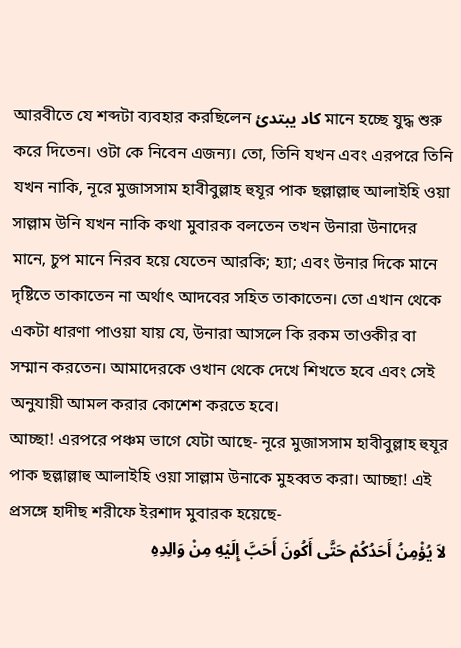আরবীতে যে শব্দটা ব্যবহার করছিলেন كاد يبتدئ মানে হচ্ছে যুদ্ধ শুরু করে দিতেন। ওটা কে নিবেন এজন্য। তো, তিনি যখন এবং এরপরে তিনি যখন নাকি, নূরে মুজাসসাম হাবীবুল্লাহ হুযূর পাক ছল্লাল্লাহু আলাইহি ওয়া সাল্লাম উনি যখন নাকি কথা মুবারক বলতেন তখন উনারা উনাদের মানে, চুপ মানে নিরব হয়ে যেতেন আরকি; হ্যা; এবং উনার দিকে মানে দৃষ্টিতে তাকাতেন না অর্থাৎ আদবের সহিত তাকাতেন। তো এখান থেকে একটা ধারণা পাওয়া যায় যে, উনারা আসলে কি রকম তাওকীর বা সম্মান করতেন। আমাদেরকে ওখান থেকে দেখে শিখতে হবে এবং সেই অনুযায়ী আমল করার কোশেশ করতে হবে।
আচ্ছা! এরপরে পঞ্চম ভাগে যেটা আছে- নূরে মুজাসসাম হাবীবুল্লাহ হুযূর পাক ছল্লাল্লাহু আলাইহি ওয়া সাল্লাম উনাকে মুহব্বত করা। আচ্ছা! এই প্রসঙ্গে হাদীছ শরীফে ইরশাদ মুবারক হয়েছে-
لاَ يُؤْمِنُ أَحَدُكُمْ حَتَّى أَكُونَ أَحَبَّ إِلَيْهِ مِنْ وَالِدِهِ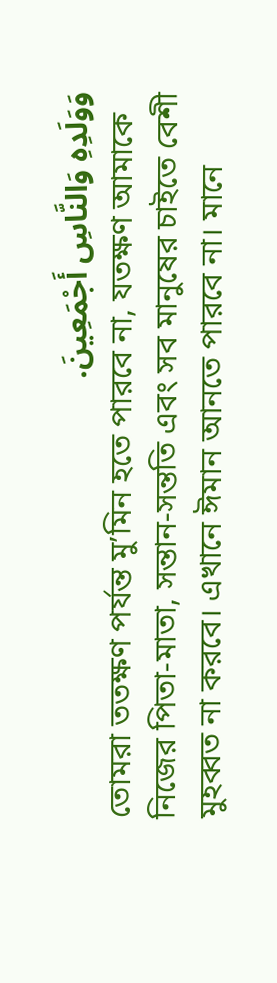وَوَلَدِهِ وَالنَّاسِ أَجْمَعِينَ.
তোমরা ততক্ষণ পর্যন্ত মু’মিন হতে পারবে না, যতক্ষণ আমাকে নিজের পিতা-মাতা, সন্তান-সন্ততি এবং সব মানুষের চাইতে বেশী মুহব্বত না করবে। এখানে ঈমান আনতে পারবে না। মানে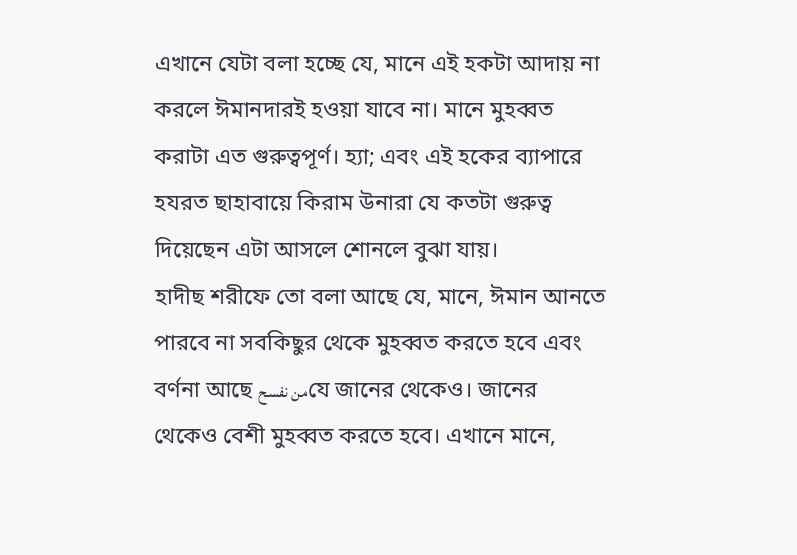এখানে যেটা বলা হচ্ছে যে, মানে এই হকটা আদায় না করলে ঈমানদারই হওয়া যাবে না। মানে মুহব্বত করাটা এত গুরুত্বপূর্ণ। হ্যা; এবং এই হকের ব্যাপারে হযরত ছাহাবায়ে কিরাম উনারা যে কতটা গুরুত্ব দিয়েছেন এটা আসলে শোনলে বুঝা যায়।
হাদীছ শরীফে তো বলা আছে যে, মানে, ঈমান আনতে পারবে না সবকিছুর থেকে মুহব্বত করতে হবে এবং বর্ণনা আছে من نفسحযে জানের থেকেও। জানের থেকেও বেশী মুহব্বত করতে হবে। এখানে মানে,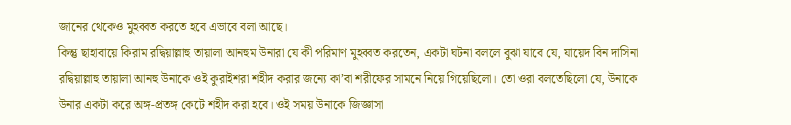জানের থেকেও মুহব্বত করতে হবে এভাবে বলা আছে।
কিন্তু ছাহাবায়ে কিরাম রদ্বিয়াল্লাহু তায়ালা আনহুম উনারা যে কী পরিমাণ মুহব্বত করতেন, একটা ঘটনা বললে বুঝা যাবে যে, যায়েদ বিন দাসিনা রদ্বিয়াল্লাহু তায়ালা আনহু উনাকে ওই কুরাইশরা শহীদ করার জন্যে কা’বা শরীফের সামনে নিয়ে গিয়েছিলো। তো ওরা বলতেছিলো যে, উনাকে উনার একটা করে অঙ্গ-প্রতঙ্গ কেটে শহীদ করা হবে। ওই সময় উনাকে জিজ্ঞাসা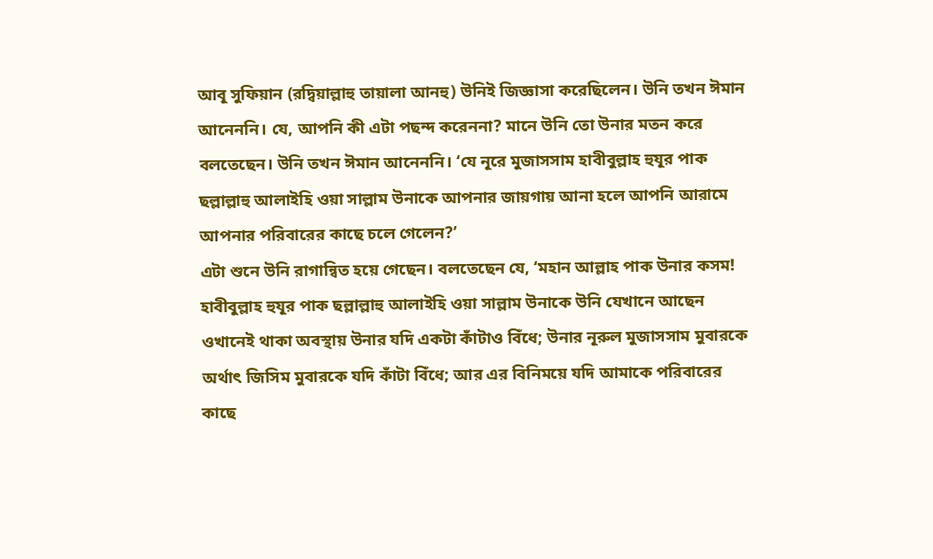আবূ সুফিয়ান (রদ্বিয়াল্লাহু তায়ালা আনহু) উনিই জিজ্ঞাসা করেছিলেন। উনি তখন ঈমান আনেননি। যে, আপনি কী এটা পছন্দ করেননা? মানে উনি তো উনার মতন করে বলতেছেন। উনি তখন ঈমান আনেননি। ‘যে নূরে মুজাসসাম হাবীবুল্লাহ হুযূর পাক ছল্লাল্লাহু আলাইহি ওয়া সাল্লাম উনাকে আপনার জায়গায় আনা হলে আপনি আরামে আপনার পরিবারের কাছে চলে গেলেন?’
এটা শুনে উনি রাগান্বিত হয়ে গেছেন। বলতেছেন যে, ‘মহান আল্লাহ পাক উনার কসম! হাবীবুল্লাহ হুযূর পাক ছল্লাল্লাহু আলাইহি ওয়া সাল্লাম উনাকে উনি যেখানে আছেন ওখানেই থাকা অবস্থায় উনার যদি একটা কাঁটাও বিঁধে; উনার নূরুল মুজাসসাম মুবারকে অর্থাৎ জিসিম মুবারকে যদি কাঁটা বিঁধে; আর এর বিনিময়ে যদি আমাকে পরিবারের কাছে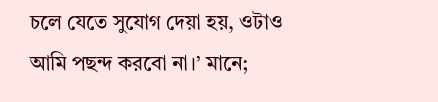চলে যেতে সুযোগ দেয়া হয়, ওটাও আমি পছন্দ করবো না।’ মানে;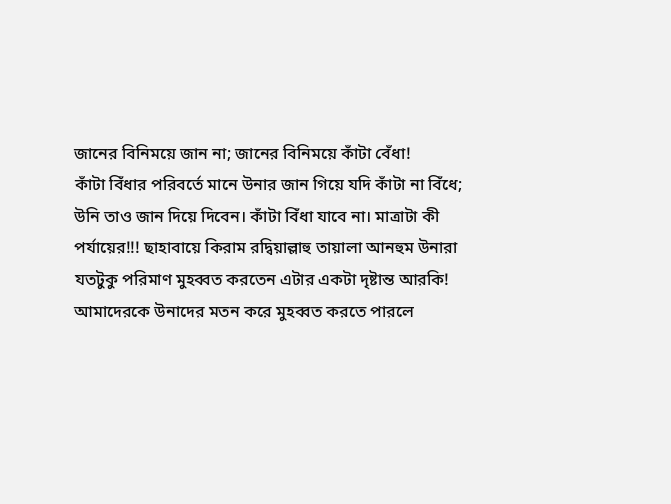জানের বিনিময়ে জান না; জানের বিনিময়ে কাঁটা বেঁধা!
কাঁটা বিঁধার পরিবর্তে মানে উনার জান গিয়ে যদি কাঁটা না বিঁধে; উনি তাও জান দিয়ে দিবেন। কাঁটা বিঁধা যাবে না। মাত্রাটা কী পর্যায়ের!!! ছাহাবায়ে কিরাম রদ্বিয়াল্লাহু তায়ালা আনহুম উনারা যতটুকু পরিমাণ মুহব্বত করতেন এটার একটা দৃষ্টান্ত আরকি! আমাদেরকে উনাদের মতন করে মুহব্বত করতে পারলে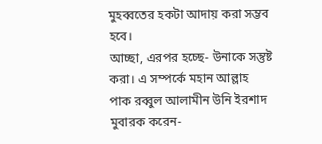মুহব্বতের হকটা আদায় করা সম্ভব হবে।
আচ্ছা, এরপর হচ্ছে- উনাকে সন্তুষ্ট করা। এ সম্পর্কে মহান আল্লাহ পাক রব্বুল আলামীন উনি ইরশাদ মুবারক করেন-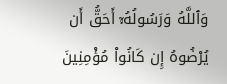وَٱللَّهُ وَرَسُولُهُۥٓ أَحَقُّ أَن يُرْضُوهُ إِن كَانُواْ مُؤْمِنِينَ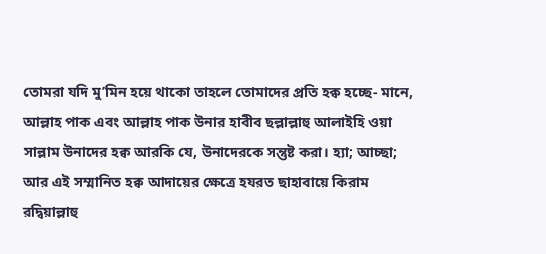তোমরা যদি মু’মিন হয়ে থাকো তাহলে তোমাদের প্রতি হক্ব হচ্ছে- মানে, আল্লাহ পাক এবং আল্লাহ পাক উনার হাবীব ছল্লাল্লাহু আলাইহি ওয়া সাল্লাম উনাদের হক্ব আরকি যে, উনাদেরকে সন্তুষ্ট করা। হ্যা; আচ্ছা; আর এই সম্মানিত হক্ব আদায়ের ক্ষেত্রে হযরত ছাহাবায়ে কিরাম রদ্বিয়াল্লাহু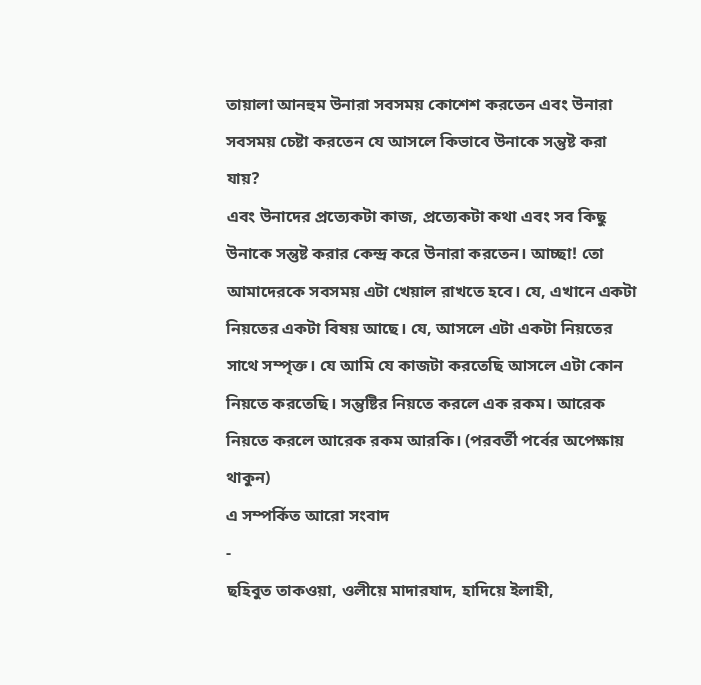তায়ালা আনহুম উনারা সবসময় কোশেশ করতেন এবং উনারা সবসময় চেষ্টা করতেন যে আসলে কিভাবে উনাকে সন্তুষ্ট করা যায়?
এবং উনাদের প্রত্যেকটা কাজ, প্রত্যেকটা কথা এবং সব কিছু উনাকে সন্তুষ্ট করার কেন্দ্র করে উনারা করতেন। আচ্ছা! তো আমাদেরকে সবসময় এটা খেয়াল রাখতে হবে। যে, এখানে একটা নিয়তের একটা বিষয় আছে। যে, আসলে এটা একটা নিয়তের সাথে সম্পৃক্ত। যে আমি যে কাজটা করতেছি আসলে এটা কোন নিয়তে করতেছি। সন্তুষ্টির নিয়তে করলে এক রকম। আরেক নিয়তে করলে আরেক রকম আরকি। (পরবর্তী পর্বের অপেক্ষায় থাকুন)
এ সম্পর্কিত আরো সংবাদ
-
ছহিবুত তাকওয়া, ওলীয়ে মাদারযাদ, হাদিয়ে ইলাহী,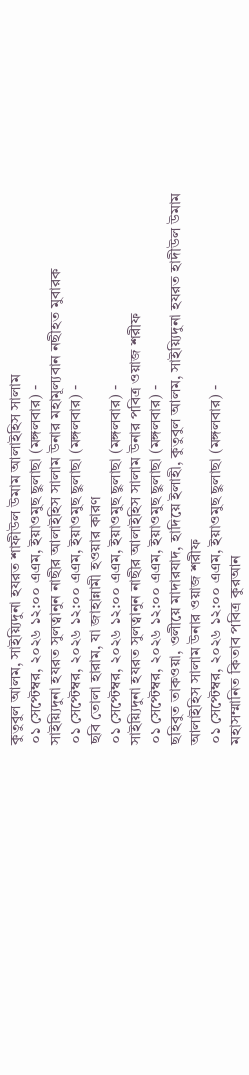কুতুবুল আলম, সাইয়্যিদুনা হযরত শাফীউল উমাম আলাইহিস সালাম
০১ সেপ্টেম্বর, ২০২৬ ১২:০০ এএম, ইয়াওমুছ ছুলাছা (মঙ্গলবার) -
সাইয়্যিদুনা হযরত সুলত্বানুন নাছীর আলাইহিস সালাম উনার মহামূল্যবান নছীহত মুবারক
০১ সেপ্টেম্বর, ২০২৬ ১২:০০ এএম, ইয়াওমুছ ছুলাছা (মঙ্গলবার) -
ছবি তোলা হারাম, যা জাহান্নামী হওয়ার কারণ
০১ সেপ্টেম্বর, ২০২৬ ১২:০০ এএম, ইয়াওমুছ ছুলাছা (মঙ্গলবার) -
সাইয়্যিদুনা হযরত সুলত্বানুন নাছীর আলাইহিস সালাম উনার পবিত্র ওয়াজ শরীফ
০১ সেপ্টেম্বর, ২০২৬ ১২:০০ এএম, ইয়াওমুছ ছুলাছা (মঙ্গলবার) -
ছহিবুত তাকওয়া, ওলীয়ে মাদারযাদ, হাদিয়ে ইলাহী, কুতুবুল আলম, সাইয়্যিদুনা হযরত হাদীউল উমাম আলাইহিস সালাম উনার ওয়াজ শরীফ
০১ সেপ্টেম্বর, ২০২৬ ১২:০০ এএম, ইয়াওমুছ ছুলাছা (মঙ্গলবার) -
মহাসম্মানিত কিতাব পবিত্র কুরআন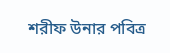শরীফ উনার পবিত্র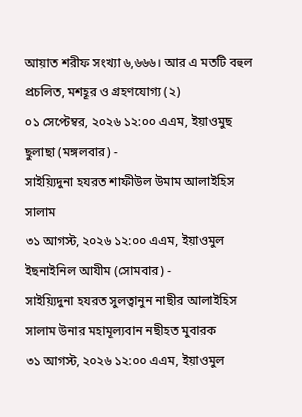আয়াত শরীফ সংখ্যা ৬,৬৬৬। আর এ মতটি বহুল প্রচলিত, মশহূর ও গ্রহণযোগ্য (২)
০১ সেপ্টেম্বর, ২০২৬ ১২:০০ এএম, ইয়াওমুছ ছুলাছা (মঙ্গলবার) -
সাইয়্যিদুনা হযরত শাফীউল উমাম আলাইহিস সালাম
৩১ আগস্ট, ২০২৬ ১২:০০ এএম, ইয়াওমুল ইছনাইনিল আযীম (সোমবার) -
সাইয়্যিদুনা হযরত সুলত্বানুন নাছীর আলাইহিস সালাম উনার মহামূল্যবান নছীহত মুবারক
৩১ আগস্ট, ২০২৬ ১২:০০ এএম, ইয়াওমুল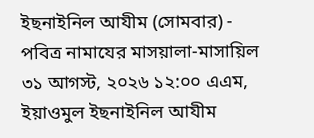ইছনাইনিল আযীম (সোমবার) -
পবিত্র নামাযের মাসয়ালা-মাসায়িল
৩১ আগস্ট, ২০২৬ ১২:০০ এএম, ইয়াওমুল ইছনাইনিল আযীম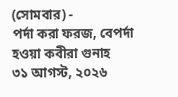(সোমবার) -
পর্দা করা ফরজ, বেপর্দা হওয়া কবীরা গুনাহ
৩১ আগস্ট, ২০২৬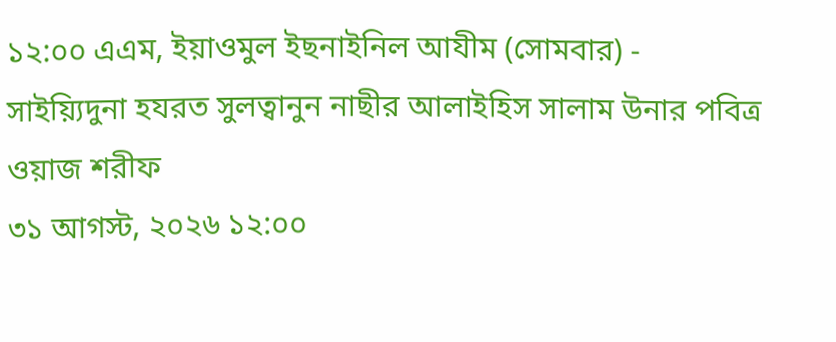১২:০০ এএম, ইয়াওমুল ইছনাইনিল আযীম (সোমবার) -
সাইয়্যিদুনা হযরত সুলত্বানুন নাছীর আলাইহিস সালাম উনার পবিত্র ওয়াজ শরীফ
৩১ আগস্ট, ২০২৬ ১২:০০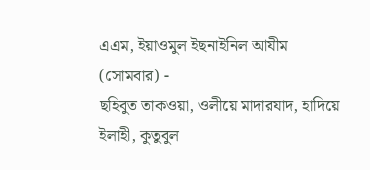এএম, ইয়াওমুল ইছনাইনিল আযীম (সোমবার) -
ছহিবুত তাকওয়া, ওলীয়ে মাদারযাদ, হাদিয়ে ইলাহী, কুতুবুল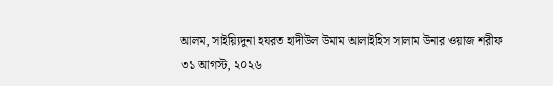আলম, সাইয়্যিদুনা হযরত হাদীউল উমাম আলাইহিস সালাম উনার ওয়াজ শরীফ
৩১ আগস্ট, ২০২৬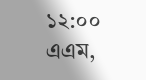১২:০০ এএম,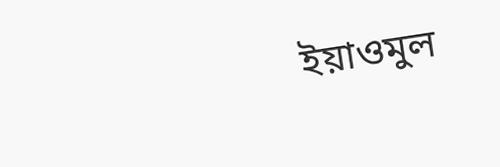ইয়াওমুল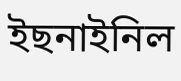ইছনাইনিল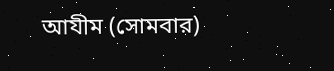আযীম (সোমবার)